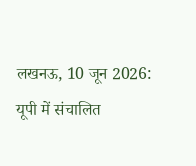लखनऊ, 10 जून 2026:
यूपी में संचालित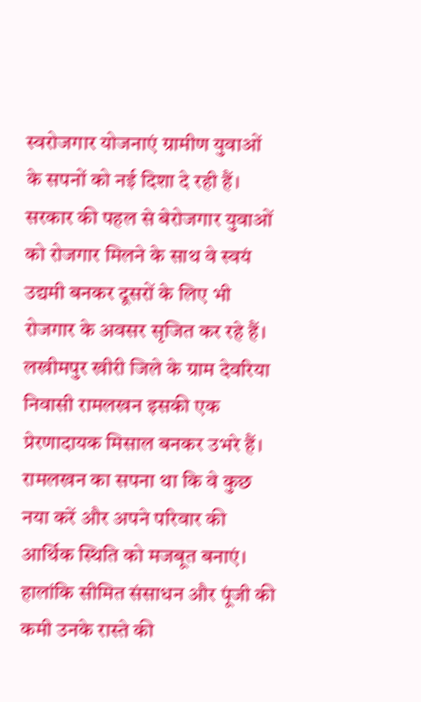स्वरोजगार योजनाएं ग्रामीण युवाओं के सपनों को नई दिशा दे रही हैं। सरकार की पहल से बेरोजगार युवाओं को रोजगार मिलने के साथ वे स्वयं उद्यमी बनकर दूसरों के लिए भी रोजगार के अवसर सृजित कर रहे हैं। लखीमपुर खीरी जिले के ग्राम देवरिया निवासी रामलखन इसकी एक प्रेरणादायक मिसाल बनकर उभरे हैं।
रामलखन का सपना था कि वे कुछ नया करें और अपने परिवार की आर्थिक स्थिति को मजबूत बनाएं। हालांकि सीमित संसाधन और पूंजी की कमी उनके रास्ते की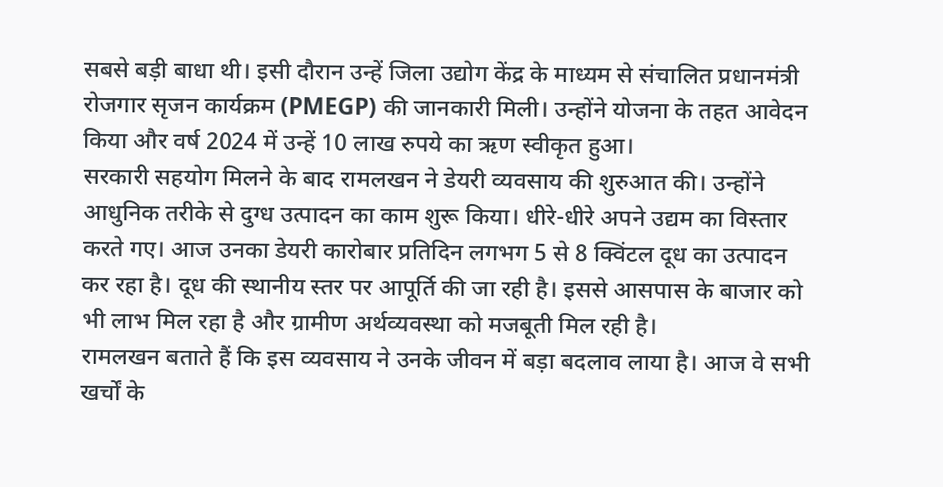सबसे बड़ी बाधा थी। इसी दौरान उन्हें जिला उद्योग केंद्र के माध्यम से संचालित प्रधानमंत्री रोजगार सृजन कार्यक्रम (PMEGP) की जानकारी मिली। उन्होंने योजना के तहत आवेदन किया और वर्ष 2024 में उन्हें 10 लाख रुपये का ऋण स्वीकृत हुआ।
सरकारी सहयोग मिलने के बाद रामलखन ने डेयरी व्यवसाय की शुरुआत की। उन्होंने आधुनिक तरीके से दुग्ध उत्पादन का काम शुरू किया। धीरे-धीरे अपने उद्यम का विस्तार करते गए। आज उनका डेयरी कारोबार प्रतिदिन लगभग 5 से 8 क्विंटल दूध का उत्पादन कर रहा है। दूध की स्थानीय स्तर पर आपूर्ति की जा रही है। इससे आसपास के बाजार को भी लाभ मिल रहा है और ग्रामीण अर्थव्यवस्था को मजबूती मिल रही है।
रामलखन बताते हैं कि इस व्यवसाय ने उनके जीवन में बड़ा बदलाव लाया है। आज वे सभी खर्चों के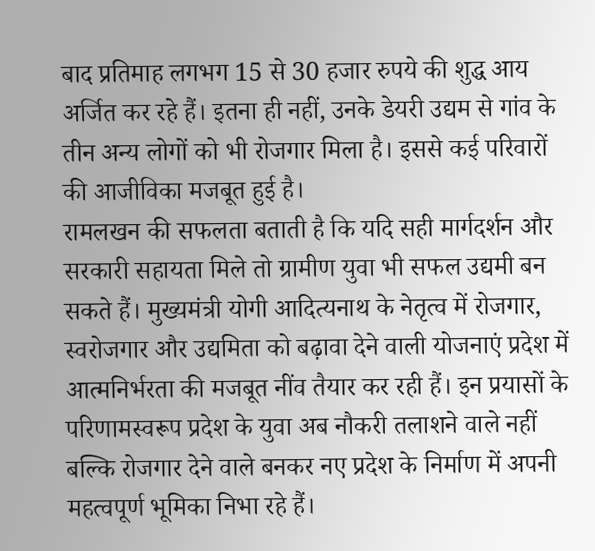बाद प्रतिमाह लगभग 15 से 30 हजार रुपये की शुद्ध आय अर्जित कर रहे हैं। इतना ही नहीं, उनके डेयरी उद्यम से गांव के तीन अन्य लोगों को भी रोजगार मिला है। इससे कई परिवारों की आजीविका मजबूत हुई है।
रामलखन की सफलता बताती है कि यदि सही मार्गदर्शन और सरकारी सहायता मिले तो ग्रामीण युवा भी सफल उद्यमी बन सकते हैं। मुख्यमंत्री योगी आदित्यनाथ के नेतृत्व में रोजगार, स्वरोजगार और उद्यमिता को बढ़ावा देने वाली योजनाएं प्रदेश में आत्मनिर्भरता की मजबूत नींव तैयार कर रही हैं। इन प्रयासों के परिणामस्वरूप प्रदेश के युवा अब नौकरी तलाशने वाले नहीं बल्कि रोजगार देने वाले बनकर नए प्रदेश के निर्माण में अपनी महत्वपूर्ण भूमिका निभा रहे हैं।